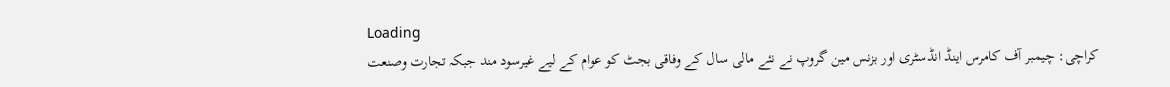Loading
کراچی: چیمبر آف کامرس اینڈ انڈسٹری اور بزنس مین گروپ نے نئے مالی سال کے وفاقی بجٹ کو عوام کے لیے غیرسود مند جبکہ تجارت وصنعت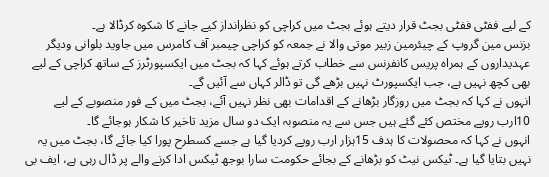کے لیے ففٹی ففٹی بجٹ قرار دیتے ہوئے بجٹ میں کراچی کو نظرانداز کیے جانے کا شکوہ کرڈالا ہے۔
بزنس مین گروپ کے چیئرمین زبیر موتی والا نے جمعہ کو کراچی چیمبر آف کامرس میں جاوید بلوانی ودیگر عہدیداروں کے ہمراہ پریس کانفرنس سے خطاب کرتے ہوئے کہا کہ بجٹ میں ایکسپورٹرز کے ساتھ کراچی کے لیے بھی کچھ نہیں ہے، جب ایکسپورٹ نہیں بڑھے گی تو ڈالر کہاں سے آئیں گے۔
انہوں نے کہا کہ بجٹ میں روزگار بڑھانے کے اقدامات بھی نظر نہیں آئے، بجٹ میں کے فور منصوبے کے لیے 10ارب روپے مختص کئے گئے ہیں جس سے یہ منصوبہ ایک دو سال مزید تاخیر کا شکار ہوجائے گا۔
انہوں نے کہا کہ محصولات کا ہدف 15ہزار ارب روپے کردیا گیا ہے جسے کسطرح پورا کیا جائے گا، بجٹ میں یہ نہیں بتایا گیا ہے۔ ٹیکس نیٹ کو بڑھانے کے بجائے حکومت سارا بوجھ ٹیکس ادا کرنے والے پر ڈال رہی ہے، ایف بی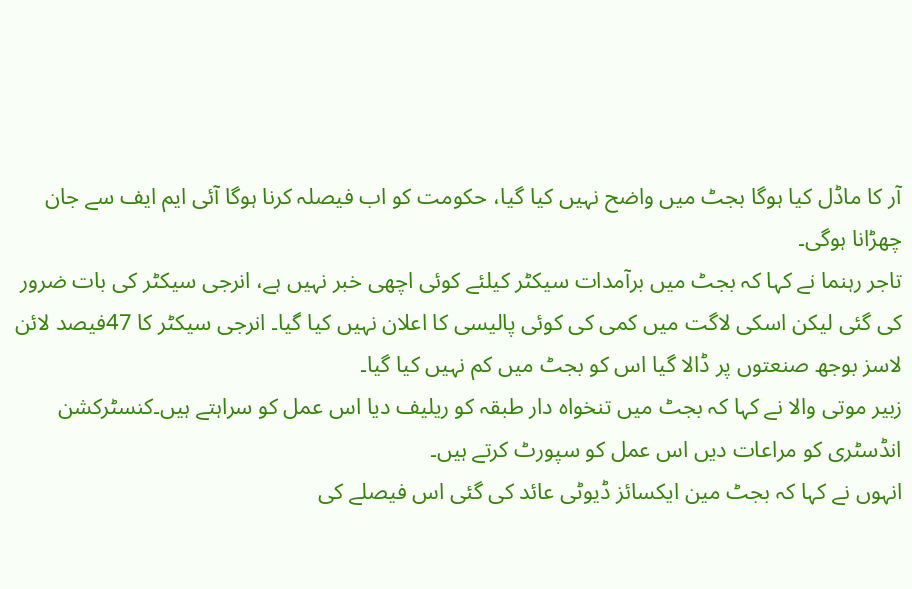آر کا ماڈل کیا ہوگا بجٹ میں واضح نہیں کیا گیا، حکومت کو اب فیصلہ کرنا ہوگا آئی ایم ایف سے جان چھڑانا ہوگی۔
تاجر رہنما نے کہا کہ بجٹ میں برآمدات سیکٹر کیلئے کوئی اچھی خبر نہیں ہے، انرجی سیکٹر کی بات ضرور کی گئی لیکن اسکی لاگت میں کمی کی کوئی پالیسی کا اعلان نہیں کیا گیا۔ انرجی سیکٹر کا 47فیصد لائن لاسز بوجھ صنعتوں پر ڈالا گیا اس کو بجٹ میں کم نہیں کیا گیا۔
زبیر موتی والا نے کہا کہ بجٹ میں تنخواہ دار طبقہ کو ریلیف دیا اس عمل کو سراہتے ہیں۔کنسٹرکشن انڈسٹری کو مراعات دیں اس عمل کو سپورٹ کرتے ہیں۔
انہوں نے کہا کہ بجٹ مین ایکسائز ڈیوٹی عائد کی گئی اس فیصلے کی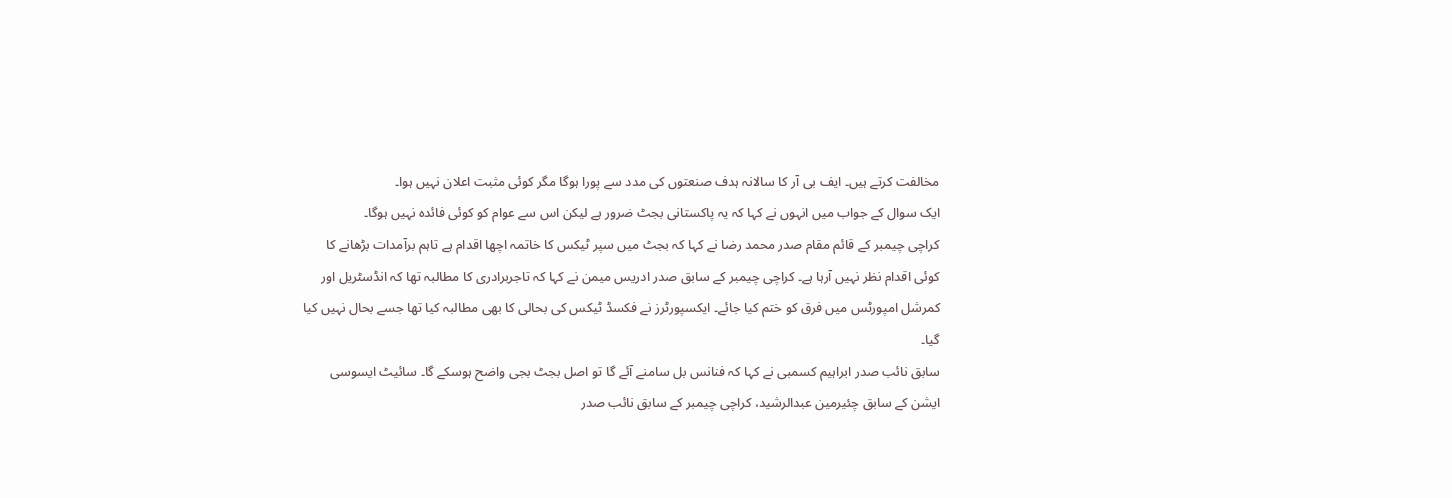مخالفت کرتے ہیں۔ ایف بی آر کا سالانہ ہدف صنعتوں کی مدد سے پورا ہوگا مگر کوئی مثبت اعلان نہیں ہوا۔
ایک سوال کے جواب میں انہوں نے کہا کہ یہ پاکستانی بجٹ ضرور ہے لیکن اس سے عوام کو کوئی فائدہ نہیں ہوگا۔
کراچی چیمبر کے قائم مقام صدر محمد رضا نے کہا کہ بجٹ میں سپر ٹیکس کا خاتمہ اچھا اقدام ہے تاہم برآمدات بڑھانے کا کوئی اقدام نظر نہیں آرہا ہے۔ کراچی چیمبر کے سابق صدر ادریس میمن نے کہا کہ تاجربرادری کا مطالبہ تھا کہ انڈسٹریل اور کمرشل امپورٹس میں فرق کو ختم کیا جائے۔ ایکسپورٹرز نے فکسڈ ٹیکس کی بحالی کا بھی مطالبہ کیا تھا جسے بحال نہیں کیا گیا۔
سابق نائب صدر ابراہیم کسمبی نے کہا کہ فنانس بل سامنے آئے گا تو اصل بجٹ بجی واضح ہوسکے گا۔ سائیٹ ایسوسی ایشن کے سابق چئیرمین عبدالرشید، کراچی چیمبر کے سابق نائب صدر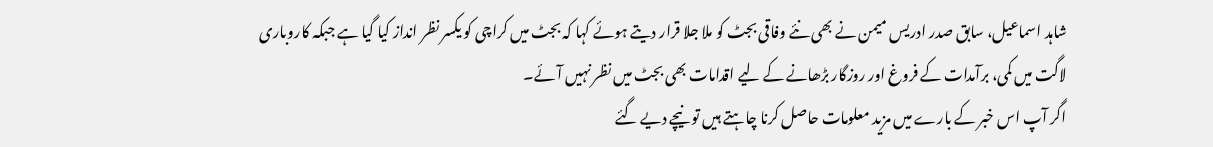شاہد اسماعیل، سابق صدر ادریس میمن نے بھی نئے وفاقی بجٹ کو ملا جلا قرار دیتے ہوئے کہا کہ بجٹ میں کراچی کو یکسر نظر انداز کیا گیا ہے جبکہ کاروباری لاگت میں کمی، برآمدات کے فروغ اور روزگار بڑھانے کے لیے اقدامات بھی بجٹ میں نظر نہیں آئے۔
اگر آپ اس خبر کے بارے میں مزید معلومات حاصل کرنا چاہتے ہیں تو نیچے دیے گئے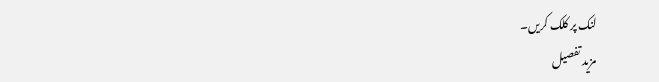لنک پر کلک کریں۔
مزید تفصیل